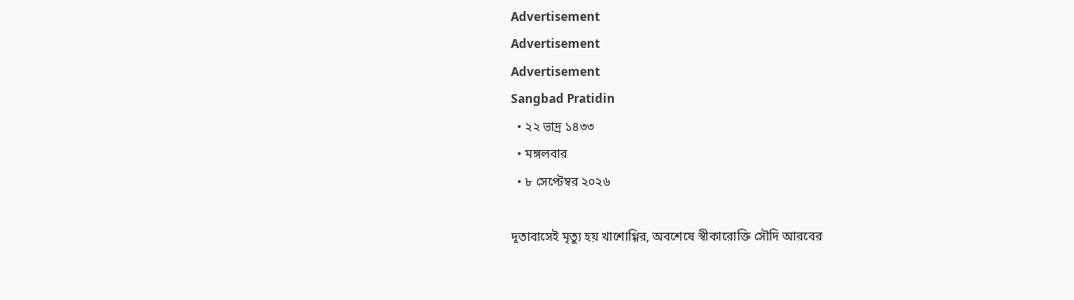Advertisement
Advertisement
Advertisement
Sangbad Pratidin
  • ২২ ভাদ্র ১৪৩৩
  • মঙ্গলবার
  • ৮ সেপ্টেম্বর ২০২৬

দূতাবাসেই মৃত্যু হয় খাশোগ্গির, অবশেষে স্বীকারোক্তি সৌদি আরবের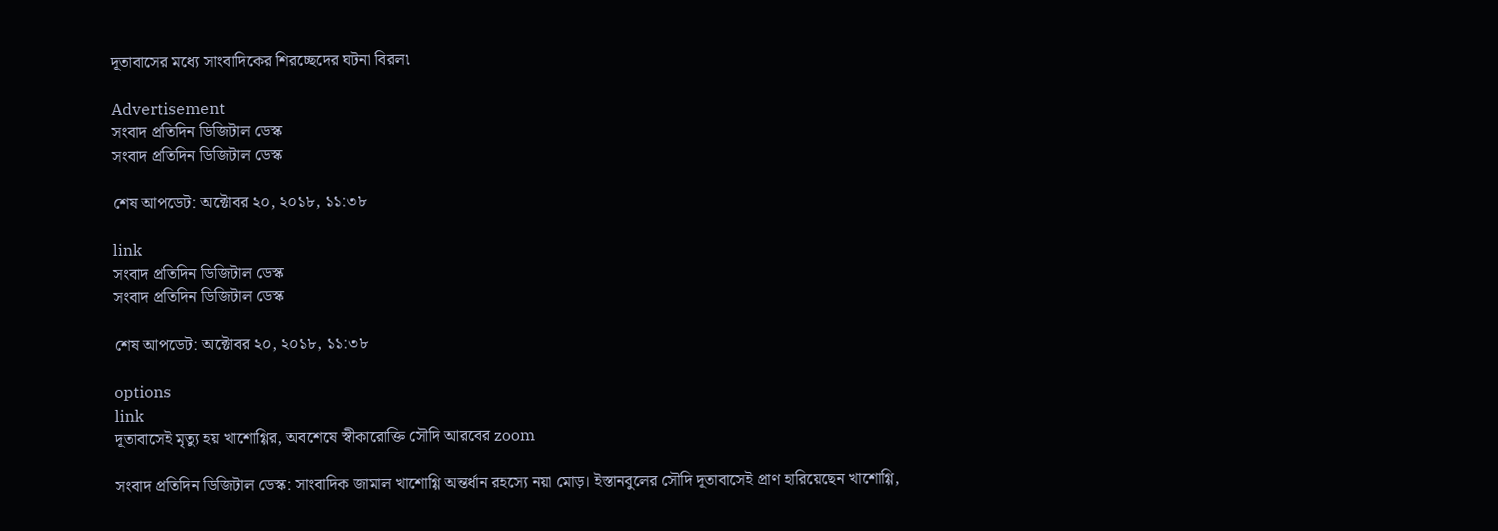দূতাবাসের মধ্যে সাংবাদিকের শিরচ্ছেদের ঘটনা বিরল৷

Advertisement
সংবাদ প্রতিদিন ডিজিটাল ডেস্ক
সংবাদ প্রতিদিন ডিজিটাল ডেস্ক

শেষ আপডেট: অক্টোবর ২০, ২০১৮, ১১:৩৮

link
সংবাদ প্রতিদিন ডিজিটাল ডেস্ক
সংবাদ প্রতিদিন ডিজিটাল ডেস্ক

শেষ আপডেট: অক্টোবর ২০, ২০১৮, ১১:৩৮

options
link
দূতাবাসেই মৃত্যু হয় খাশোগ্গির, অবশেষে স্বীকারোক্তি সৌদি আরবের zoom

সংবাদ প্রতিদিন ডিজিটাল ডেস্ক: সাংবাদিক জামাল খাশোগ্গি অন্তর্ধান রহস্যে নয়া মোড়। ইস্তানবুলের সৌদি দূতাবাসেই প্রাণ হারিয়েছেন খাশোগ্গি,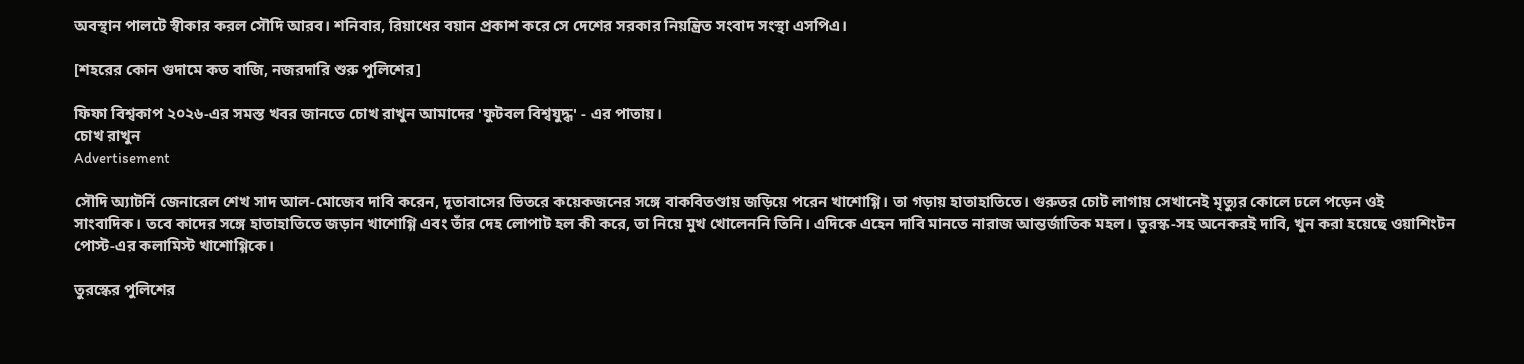অবস্থান পালটে স্বীকার করল সৌদি আরব। শনিবার, রিয়াধের বয়ান প্রকাশ করে সে দেশের সরকার নিয়ন্ত্রিত সংবাদ সংস্থা এসপিএ।

[শহরের কোন গুদামে কত বাজি, নজরদারি শুরু পুলিশের]

ফিফা বিশ্বকাপ ২০২৬-এর সমস্ত খবর জানতে চোখ রাখুন আমাদের 'ফুটবল বিশ্বযুদ্ধ' - এর পাতায়।
চোখ রাখুন
Advertisement

সৌদি অ্যাটর্নি জেনারেল শেখ সাদ আল-মোজেব দাবি করেন, দূতাবাসের ভিতরে কয়েকজনের সঙ্গে বাকবিতণ্ডায় জড়িয়ে পরেন খাশোগ্গি। তা গড়ায় হাতাহাতিতে। গুরুতর চোট লাগায় সেখানেই মৃত্যুর কোলে ঢলে পড়েন ওই সাংবাদিক। তবে কাদের সঙ্গে হাতাহাতিতে জড়ান খাশোগ্গি এবং তাঁর দেহ লোপাট হল কী করে, তা নিয়ে মুখ খোলেননি তিনি। এদিকে এহেন দাবি মানতে নারাজ আন্তর্জাতিক মহল। তুরস্ক-সহ অনেকরই দাবি, খুন করা হয়েছে ওয়াশিংটন পোস্ট-এর কলামিস্ট খাশোগ্গিকে।

তুরস্কের পুলিশের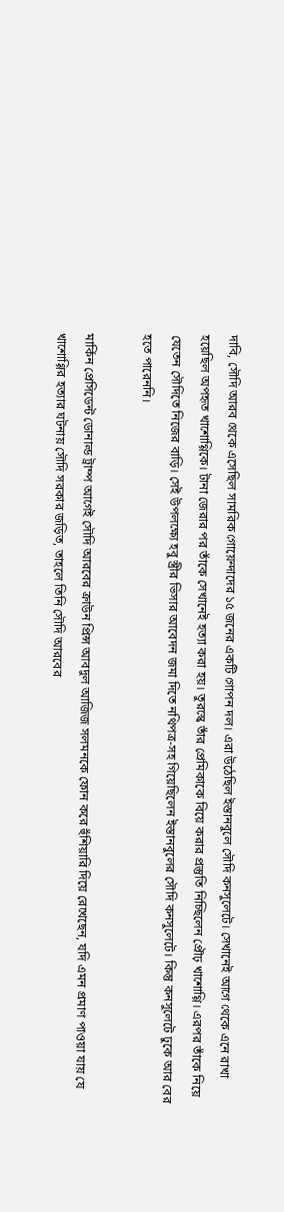দাবি, সৌদি আরব থেকে এসেছিল সামরিক গোয়েন্দাদের ১৫ জনের একটি গোপন দল। এরা উঠেছিল ইস্তানবুলে সৌদি কনসুলেটে। সেখানেই আগে থেকে এনে রাখা হয়েছিল অপহৃত খাশোগ্গিকে। টানা জেরার পর তাঁকে সেখানেই হত্যা করা হয়। তুরস্কে তাঁর প্রেমিকাকে বিয়ে করার প্রস্তুতি নিচ্ছিলেন প্রৌঢ় খাশোগ্গি। এরপর তাঁকে নিয়ে যেতেন সৌদিতে নিজের বাড়ি। সেই উপলক্ষ্যে হবু স্ত্রীর ভিসার আবেদন জমা দিতে নথিপত্র-সহ গিয়েছিলেন ইস্তানবুলের সৌদি কনসুলেটে। কিন্তু কনসুলেটে ঢুকে আর বের হতে পারেননি।

মার্কিন প্রেসিডেন্ট ডোনাল্ড ট্রাম্প আগেই সৌদি আরবের ক্রাউন প্রিন্স আবদুল আজিজ সলমনকে ফোন করে হুঁশিয়ারি দিয়ে রেখেছেন, যদি এমন প্রমাণ পাওয়া যায় যে খাশোগ্গির হত্যার ঘটনায় সৌদি সরকার জড়িত, তাহলে তিনি সৌদি আরবের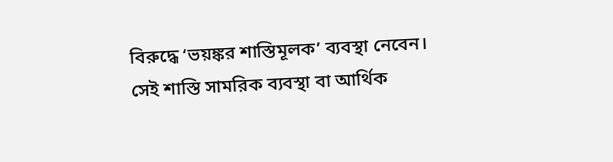বিরুদ্ধে ‘ভয়ঙ্কর শাস্তিমূলক’ ব্যবস্থা নেবেন। সেই শাস্তি সামরিক ব্যবস্থা বা আর্থিক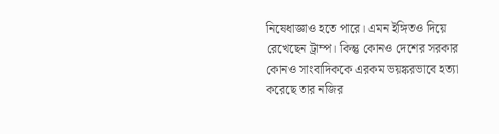নিষেধাজ্ঞাও হতে পারে। এমন ইঙ্গিতও দিয়ে রেখেছেন ট্রাম্প। কিন্তু কোনও দেশের সরকার কোনও সাংবাদিককে এরকম ভয়ঙ্করভাবে হত্যা করেছে তার নজির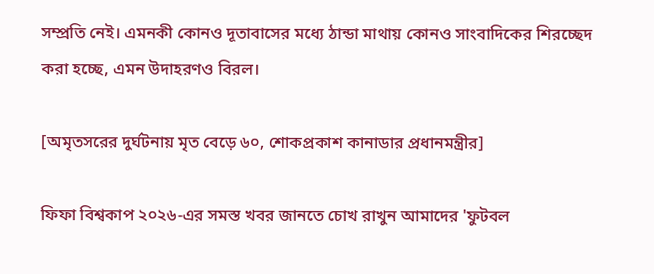সম্প্রতি নেই। এমনকী কোনও দূতাবাসের মধ্যে ঠান্ডা মাথায় কোনও সাংবাদিকের শিরচ্ছেদ করা হচ্ছে, এমন উদাহরণও বিরল।

[অমৃতসরের দুর্ঘটনায় মৃত বেড়ে ৬০, শোকপ্রকাশ কানাডার প্রধানমন্ত্রীর]

ফিফা বিশ্বকাপ ২০২৬-এর সমস্ত খবর জানতে চোখ রাখুন আমাদের 'ফুটবল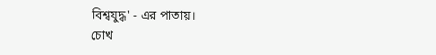বিশ্বযুদ্ধ' - এর পাতায়।
চোখ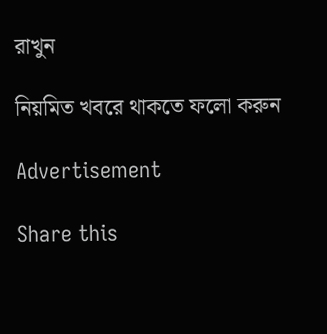রাখুন

নিয়মিত খবরে থাকতে ফলো করুন

Advertisement

Share this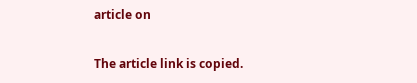article on

The article link is copied.